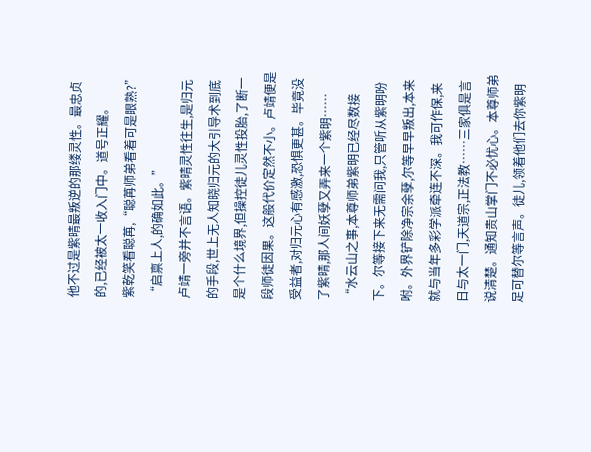他不过是紫晴最叛逆的那缕灵性。最忠贞的,已经被太一收入门中。道号正耀。
紫乾笑看聪苒,“聪苒师弟看着可是眼熟?”
“启禀上人,的确如此。”
卢靖一旁并不言语。紫晴灵性往生,是归元的手段,世上无人知晓归元的大引导术到底是个什么境界,但操控徒儿灵性投胎,了断一段师徒因果。这般代价定然不小。卢靖便是受益者,对归元心有感激,恐惧更甚。毕竟没了紫晴,那人间妖孽又弄来一个紫明……
“水云山之事,本尊师弟紫明已经尽数接下。尔等接下来无需问我,只管听从紫明吩咐。外界铲除净宗余孽,尔等早早叛出,本来就与当年多彩学派牵连不深。我可作保,来日与太一门,天道宗,正法教……三家俱是言说清楚。通知贵山掌门不必忧心。本尊师弟足可替尔等言声。徒儿,领着他们去你紫明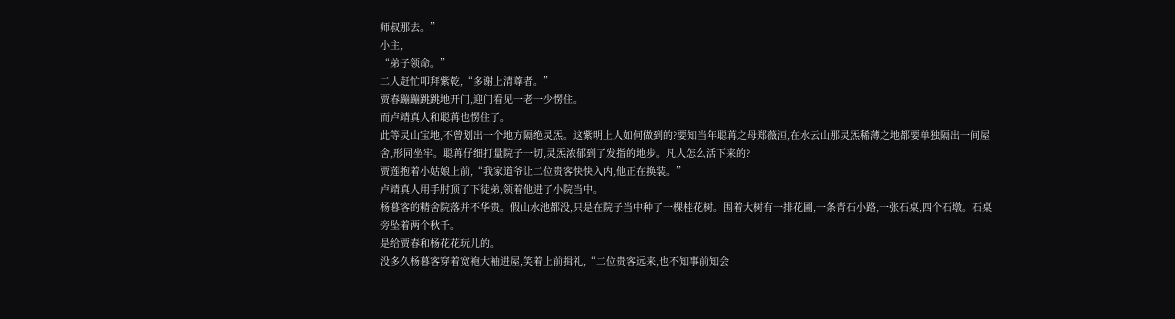师叔那去。”
小主,
“弟子领命。”
二人赶忙叩拜紫乾,“多谢上清尊者。”
贾春蹦蹦跳跳地开门,迎门看见一老一少愣住。
而卢靖真人和聪苒也愣住了。
此等灵山宝地,不曾划出一个地方隔绝灵炁。这紫明上人如何做到的?要知当年聪苒之母郑薇洹,在水云山那灵炁稀薄之地都要单独隔出一间屋舍,形同坐牢。聪苒仔细打量院子一切,灵炁浓郁到了发指的地步。凡人怎么活下来的?
贾莲抱着小姑娘上前,“我家道爷让二位贵客快快入内,他正在换装。”
卢靖真人用手肘顶了下徒弟,领着他进了小院当中。
杨暮客的精舍院落并不华贵。假山水池都没,只是在院子当中种了一棵桂花树。围着大树有一排花圃,一条青石小路,一张石桌,四个石墩。石桌旁坠着两个秋千。
是给贾春和杨花花玩儿的。
没多久杨暮客穿着宽袍大袖进屋,笑着上前揖礼,“二位贵客远来,也不知事前知会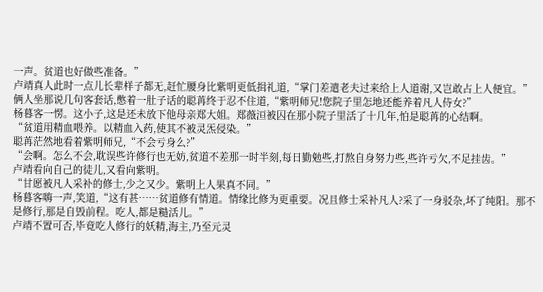一声。贫道也好做些准备。”
卢靖真人此时一点儿长辈样子都无,赶忙腰身比紫明更低揖礼道,“掌门差遣老夫过来给上人道谢,又岂敢占上人便宜。”
俩人坐那说几句客套话,憋着一肚子话的聪苒终于忍不住道,“紫明师兄!您院子里怎地还能养着凡人侍女?”
杨暮客一愣。这小子,这是还未放下他母亲郑大姐。郑薇洹被囚在那小院子里活了十几年,怕是聪苒的心结啊。
“贫道用精血喂养。以精血入药,使其不被灵炁侵染。”
聪苒茫然地看着紫明师兄,“不会亏身么?”
“会啊。怎么不会,耽误些许修行也无妨,贫道不差那一时半刻,每日勤勉些,打熬自身努力些,些许亏欠,不足挂齿。”
卢靖看向自己的徒儿,又看向紫明。
“甘愿被凡人采补的修士,少之又少。紫明上人果真不同。”
杨暮客嗨一声,笑道,“这有甚……贫道修有情道。情缘比修为更重要。况且修士采补凡人?采了一身驳杂,坏了纯阳。那不是修行,那是自毁前程。吃人,都是糙活儿。”
卢靖不置可否,毕竟吃人修行的妖精,海主,乃至元灵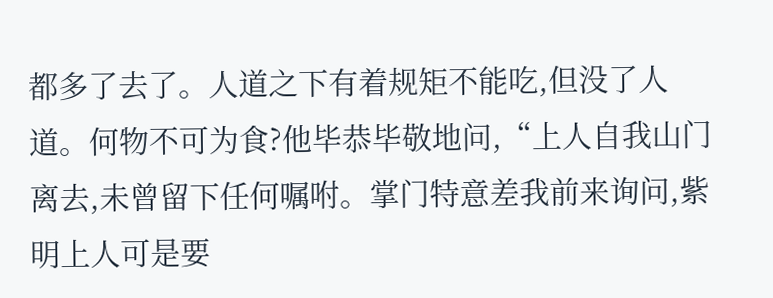都多了去了。人道之下有着规矩不能吃,但没了人道。何物不可为食?他毕恭毕敬地问,“上人自我山门离去,未曾留下任何嘱咐。掌门特意差我前来询问,紫明上人可是要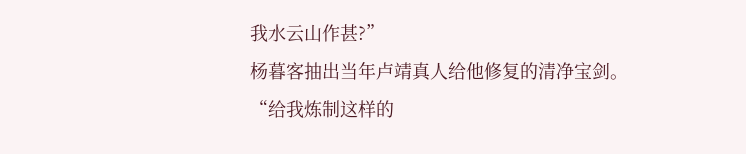我水云山作甚?”
杨暮客抽出当年卢靖真人给他修复的清净宝剑。
“给我炼制这样的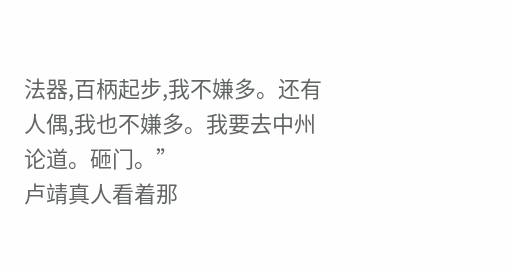法器,百柄起步,我不嫌多。还有人偶,我也不嫌多。我要去中州论道。砸门。”
卢靖真人看着那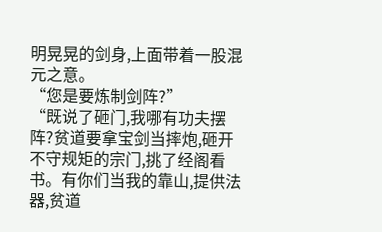明晃晃的剑身,上面带着一股混元之意。
“您是要炼制剑阵?”
“既说了砸门,我哪有功夫摆阵?贫道要拿宝剑当摔炮,砸开不守规矩的宗门,挑了经阁看书。有你们当我的靠山,提供法器,贫道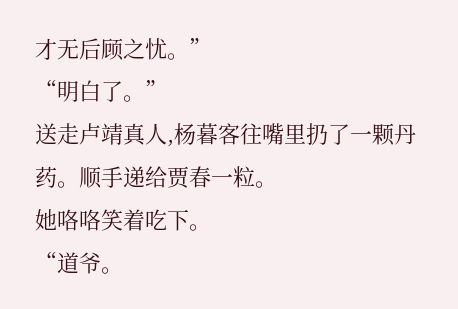才无后顾之忧。”
“明白了。”
送走卢靖真人,杨暮客往嘴里扔了一颗丹药。顺手递给贾春一粒。
她咯咯笑着吃下。
“道爷。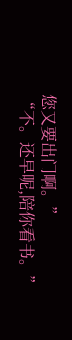您又要出门啊。”
“不。还早呢,陪你看书。”